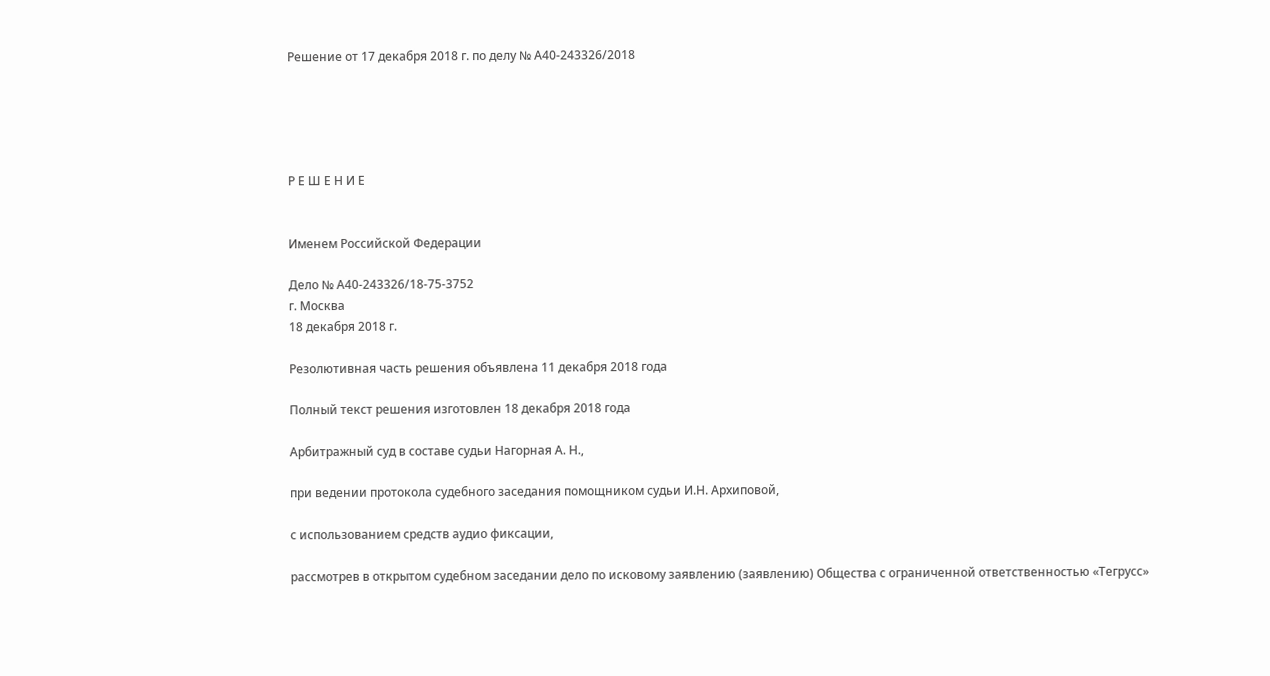Решение от 17 декабря 2018 г. по делу № А40-243326/2018





Р Е Ш Е Н И Е


Именем Российской Федерации

Дело № А40-243326/18-75-3752
г. Москва
18 декабря 2018 г.

Резолютивная часть решения объявлена 11 декабря 2018 года

Полный текст решения изготовлен 18 декабря 2018 года

Арбитражный суд в составе судьи Нагорная А. Н.,

при ведении протокола судебного заседания помощником судьи И.Н. Архиповой,

с использованием средств аудио фиксации,

рассмотрев в открытом судебном заседании дело по исковому заявлению (заявлению) Общества с ограниченной ответственностью «Тегрусс»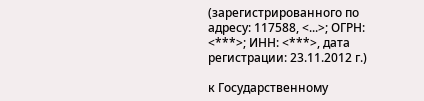(зарегистрированного по адресу: 117588, <...>; ОГРН: <***>; ИНН: <***>, дата регистрации: 23.11.2012 г.)

к Государственному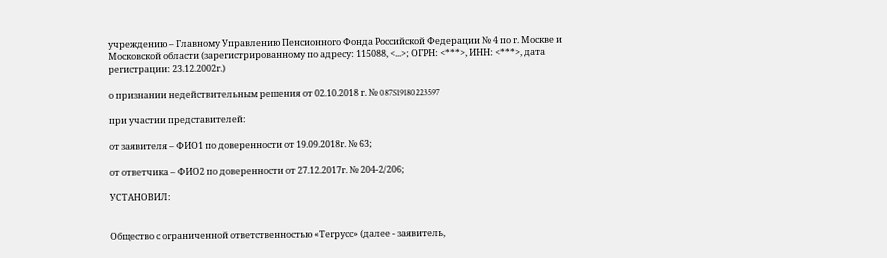учреждению – Главному Управлению Пенсионного Фонда Российской Федерации № 4 по г. Москве и Московской области (зарегистрированному по адресу: 115088, <...>; ОГРН: <***>, ИНН: <***>, дата регистрации: 23.12.2002г.)

о признании недействительным решения от 02.10.2018 г. № 087S19180223597

при участии представителей:

от заявителя – ФИО1 по доверенности от 19.09.2018г. № 63;

от ответчика – ФИО2 по доверенности от 27.12.2017г. № 204-2/206;

УСТАНОВИЛ:


Общество с ограниченной ответственностью «Тегрусс» (далее - заявитель,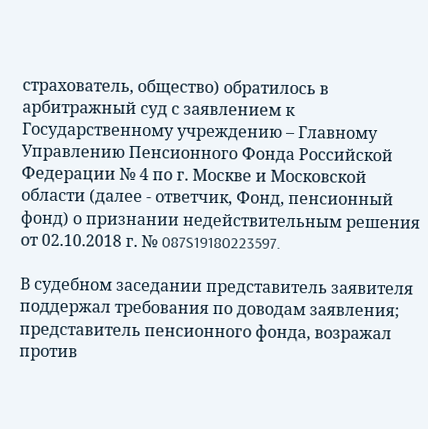страхователь, общество) обратилось в арбитражный суд с заявлением к Государственному учреждению – Главному Управлению Пенсионного Фонда Российской Федерации № 4 по г. Москве и Московской области (далее - ответчик, Фонд, пенсионный фонд) о признании недействительным решения от 02.10.2018 г. № 087S19180223597.

В судебном заседании представитель заявителя поддержал требования по доводам заявления; представитель пенсионного фонда, возражал против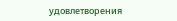удовлетворения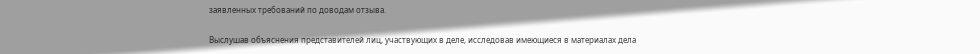заявленных требований по доводам отзыва.

Выслушав объяснения представителей лиц, участвующих в деле, исследовав имеющиеся в материалах дела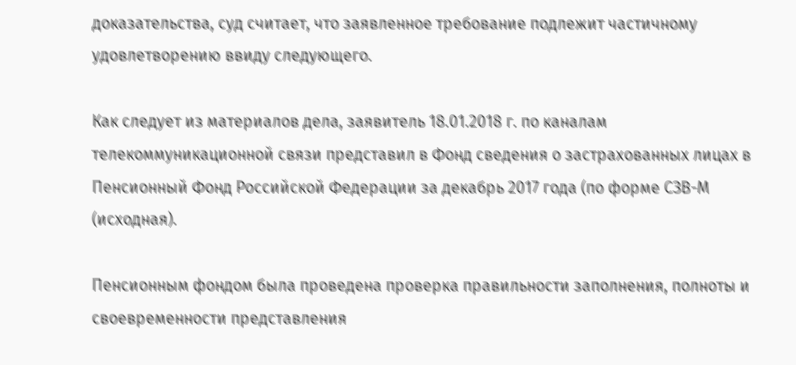доказательства, суд считает, что заявленное требование подлежит частичному удовлетворению ввиду следующего.

Как следует из материалов дела, заявитель 18.01.2018 г. по каналам телекоммуникационной связи представил в Фонд сведения о застрахованных лицах в Пенсионный Фонд Российской Федерации за декабрь 2017 года (по форме СЗВ-М (исходная).

Пенсионным фондом была проведена проверка правильности заполнения, полноты и своевременности представления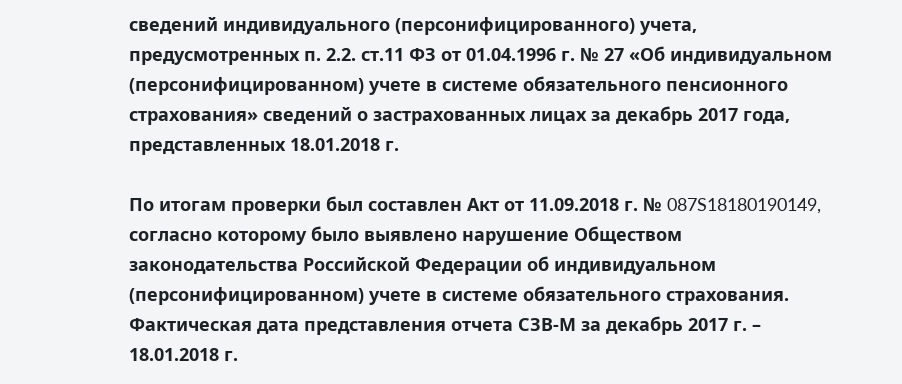сведений индивидуального (персонифицированного) учета, предусмотренных п. 2.2. ст.11 ФЗ от 01.04.1996 г. № 27 «Об индивидуальном (персонифицированном) учете в системе обязательного пенсионного страхования» сведений о застрахованных лицах за декабрь 2017 года, представленных 18.01.2018 г.

По итогам проверки был составлен Акт от 11.09.2018 г. № 087S18180190149, согласно которому было выявлено нарушение Обществом законодательства Российской Федерации об индивидуальном (персонифицированном) учете в системе обязательного страхования. Фактическая дата представления отчета СЗВ-М за декабрь 2017 г. – 18.01.2018 г.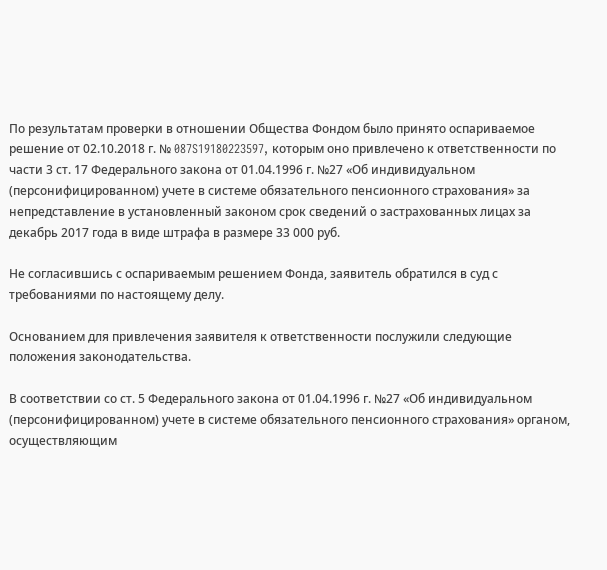По результатам проверки в отношении Общества Фондом было принято оспариваемое решение от 02.10.2018 г. № 087S19180223597, которым оно привлечено к ответственности по части 3 ст. 17 Федерального закона от 01.04.1996 г. №27 «Об индивидуальном (персонифицированном) учете в системе обязательного пенсионного страхования» за непредставление в установленный законом срок сведений о застрахованных лицах за декабрь 2017 года в виде штрафа в размере 33 000 руб.

Не согласившись с оспариваемым решением Фонда, заявитель обратился в суд с требованиями по настоящему делу.

Основанием для привлечения заявителя к ответственности послужили следующие положения законодательства.

В соответствии со ст. 5 Федерального закона от 01.04.1996 г. №27 «Об индивидуальном (персонифицированном) учете в системе обязательного пенсионного страхования» органом, осуществляющим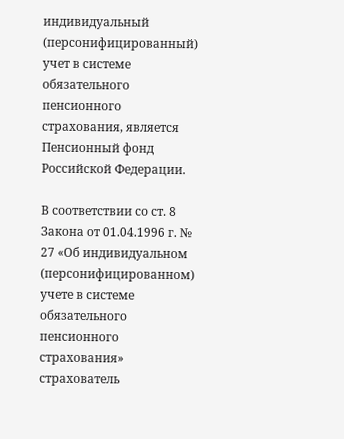индивидуальный (персонифицированный) учет в системе обязательного пенсионного страхования, является Пенсионный фонд Российской Федерации.

В соответствии со ст. 8 Закона от 01.04.1996 г. № 27 «Об индивидуальном (персонифицированном) учете в системе обязательного пенсионного страхования» страхователь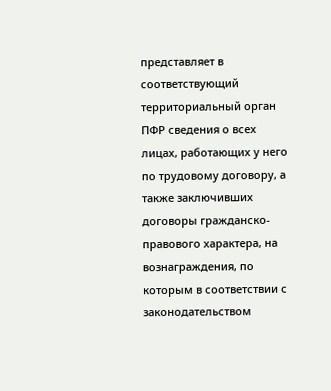представляет в соответствующий территориальный орган ПФР сведения о всех лицах, работающих у него по трудовому договору, а также заключивших договоры гражданско-правового характера, на вознаграждения, по которым в соответствии с законодательством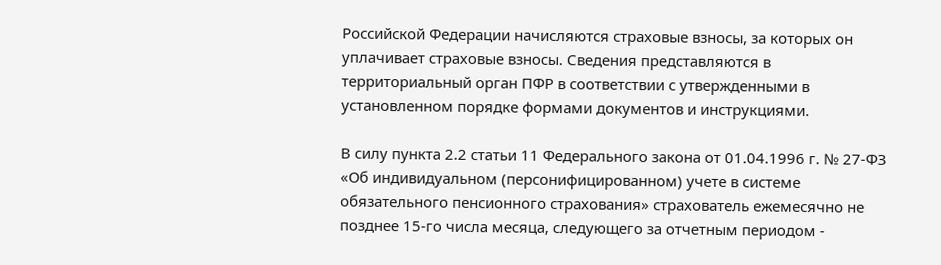Российской Федерации начисляются страховые взносы, за которых он уплачивает страховые взносы. Сведения представляются в территориальный орган ПФР в соответствии с утвержденными в установленном порядке формами документов и инструкциями.

В силу пункта 2.2 статьи 11 Федерального закона от 01.04.1996 г. № 27-ФЗ «Об индивидуальном (персонифицированном) учете в системе обязательного пенсионного страхования» страхователь ежемесячно не позднее 15-го числа месяца, следующего за отчетным периодом -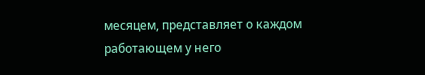месяцем, представляет о каждом работающем у него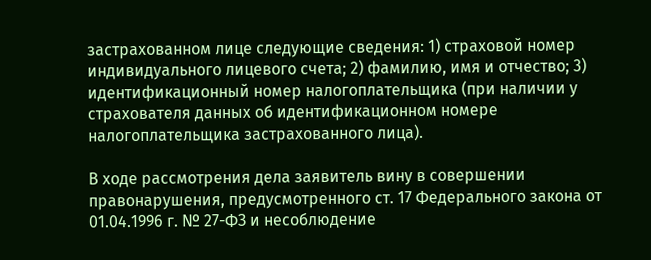застрахованном лице следующие сведения: 1) страховой номер индивидуального лицевого счета; 2) фамилию, имя и отчество; 3) идентификационный номер налогоплательщика (при наличии у страхователя данных об идентификационном номере налогоплательщика застрахованного лица).

В ходе рассмотрения дела заявитель вину в совершении правонарушения, предусмотренного ст. 17 Федерального закона от 01.04.1996 г. № 27-ФЗ и несоблюдение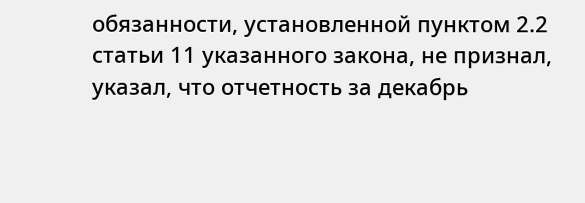обязанности, установленной пунктом 2.2 статьи 11 указанного закона, не признал, указал, что отчетность за декабрь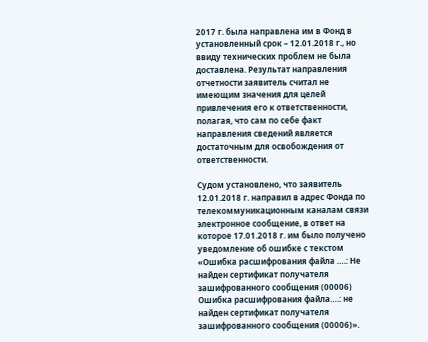2017 г. была направлена им в Фонд в установленный срок – 12.01.2018 г., но ввиду технических проблем не была доставлена. Результат направления отчетности заявитель считал не имеющим значения для целей привлечения его к ответственности, полагая, что сам по себе факт направления сведений является достаточным для освобождения от ответственности.

Судом установлено, что заявитель 12.01.2018 г. направил в адрес Фонда по телекоммуникационным каналам связи электронное сообщение, в ответ на которое 17.01.2018 г. им было получено уведомление об ошибке с текстом «Ошибка расшифрования файла ….: Не найден сертификат получателя зашифрованного сообщения (00006) Ошибка расшифрования файла….: не найден сертификат получателя зашифрованного сообщения (00006)».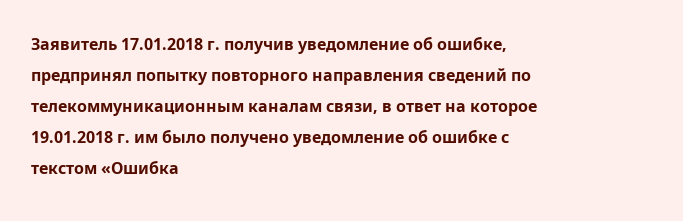Заявитель 17.01.2018 г. получив уведомление об ошибке, предпринял попытку повторного направления сведений по телекоммуникационным каналам связи, в ответ на которое 19.01.2018 г. им было получено уведомление об ошибке с текстом «Ошибка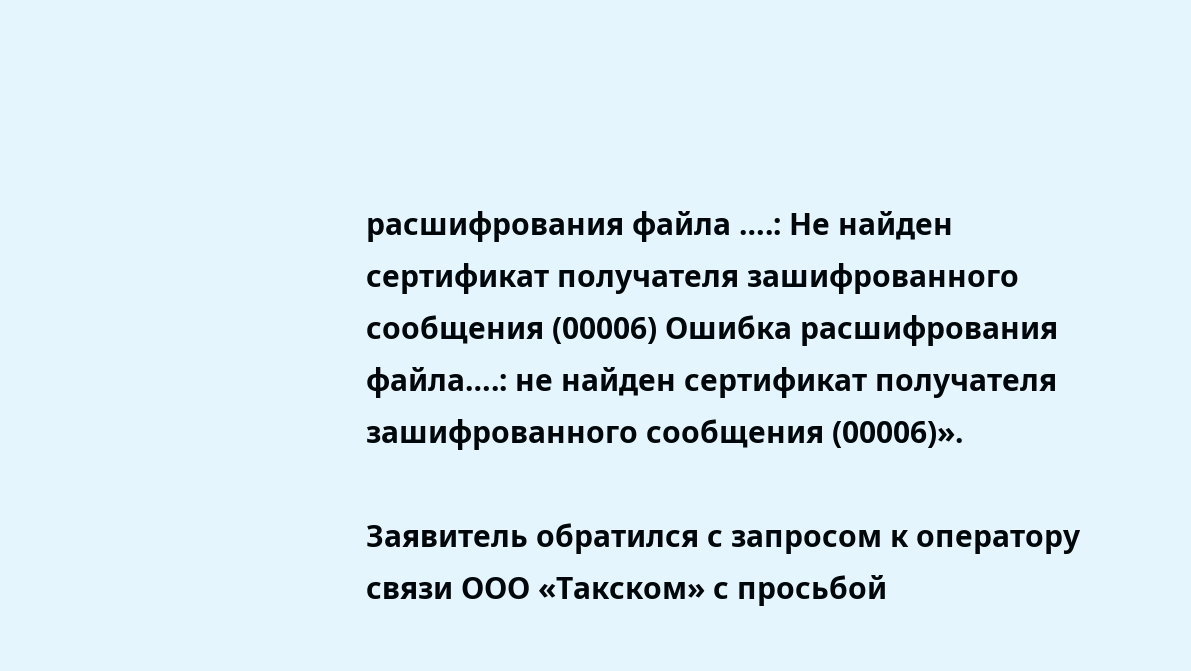расшифрования файла ….: Не найден сертификат получателя зашифрованного сообщения (00006) Ошибка расшифрования файла….: не найден сертификат получателя зашифрованного сообщения (00006)».

Заявитель обратился с запросом к оператору связи ООО «Такском» с просьбой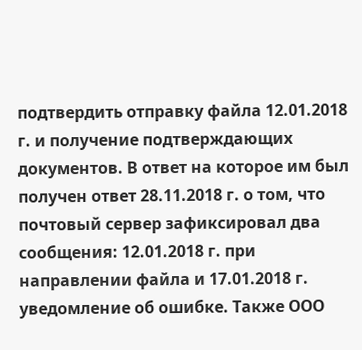подтвердить отправку файла 12.01.2018 г. и получение подтверждающих документов. В ответ на которое им был получен ответ 28.11.2018 г. о том, что почтовый сервер зафиксировал два сообщения: 12.01.2018 г. при направлении файла и 17.01.2018 г. уведомление об ошибке. Также ООО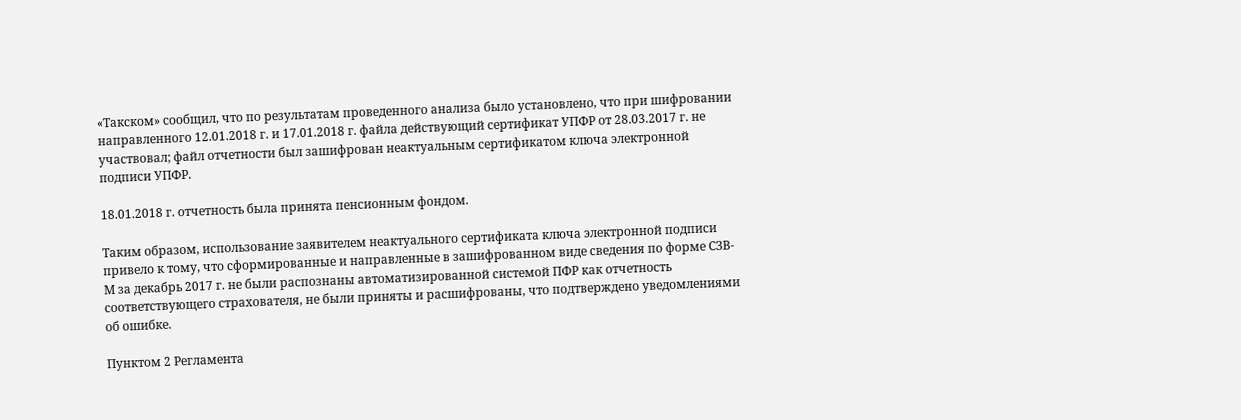«Такском» сообщил, что по результатам проведенного анализа было установлено, что при шифровании направленного 12.01.2018 г. и 17.01.2018 г. файла действующий сертификат УПФР от 28.03.2017 г. не участвовал; файл отчетности был зашифрован неактуальным сертификатом ключа электронной подписи УПФР.

18.01.2018 г. отчетность была принята пенсионным фондом.

Таким образом, использование заявителем неактуального сертификата ключа электронной подписи привело к тому, что сформированные и направленные в зашифрованном виде сведения по форме СЗВ-М за декабрь 2017 г. не были распознаны автоматизированной системой ПФР как отчетность соответствующего страхователя, не были приняты и расшифрованы, что подтверждено уведомлениями об ошибке.

Пунктом 2 Регламента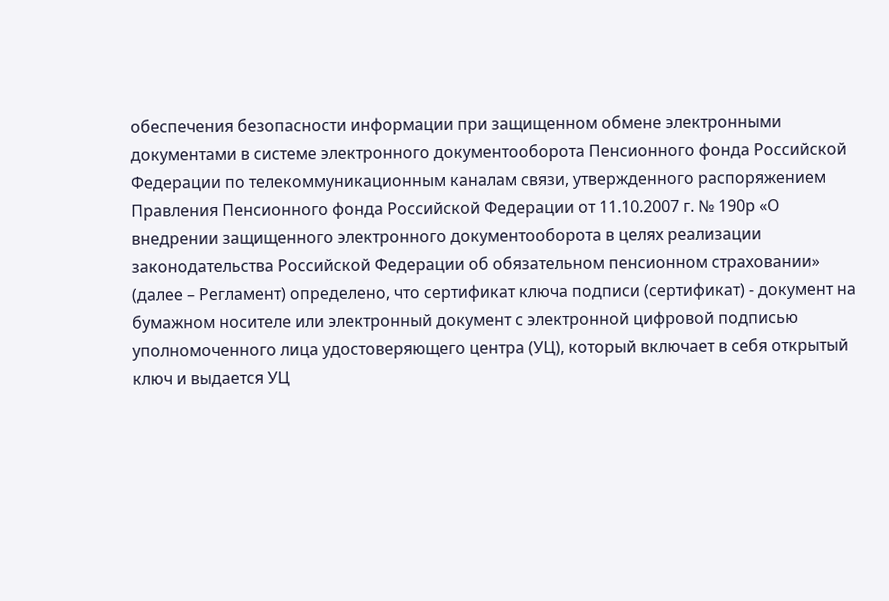обеспечения безопасности информации при защищенном обмене электронными документами в системе электронного документооборота Пенсионного фонда Российской Федерации по телекоммуникационным каналам связи, утвержденного распоряжением Правления Пенсионного фонда Российской Федерации от 11.10.2007 г. № 190р «О внедрении защищенного электронного документооборота в целях реализации законодательства Российской Федерации об обязательном пенсионном страховании» (далее – Регламент) определено, что сертификат ключа подписи (сертификат) - документ на бумажном носителе или электронный документ с электронной цифровой подписью уполномоченного лица удостоверяющего центра (УЦ), который включает в себя открытый ключ и выдается УЦ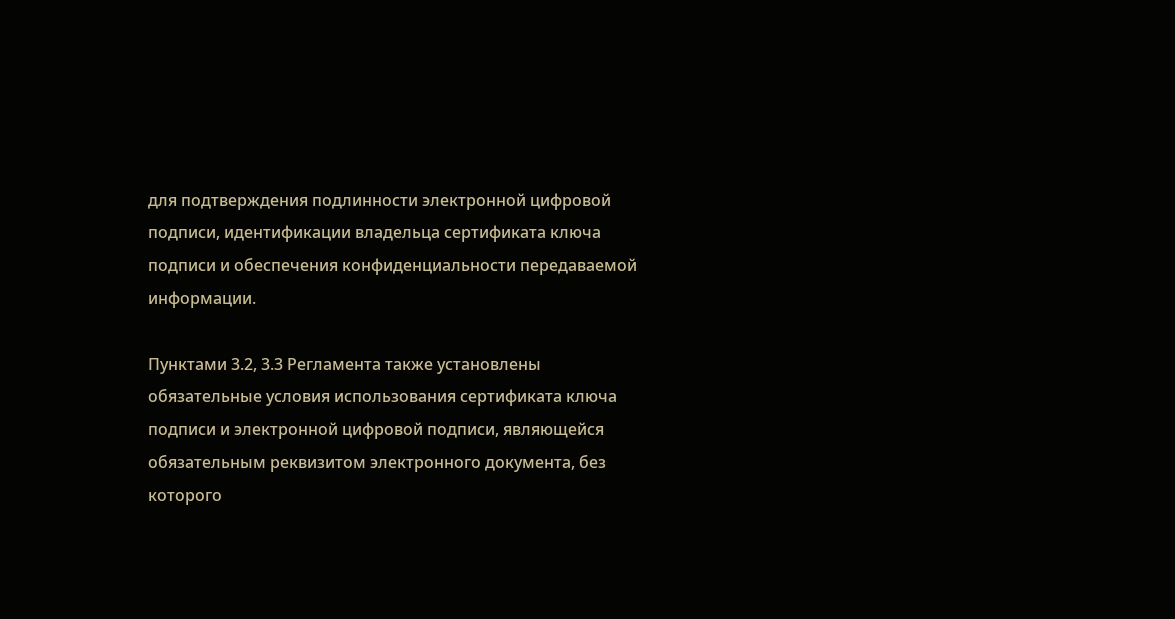для подтверждения подлинности электронной цифровой подписи, идентификации владельца сертификата ключа подписи и обеспечения конфиденциальности передаваемой информации.

Пунктами 3.2, 3.3 Регламента также установлены обязательные условия использования сертификата ключа подписи и электронной цифровой подписи, являющейся обязательным реквизитом электронного документа, без которого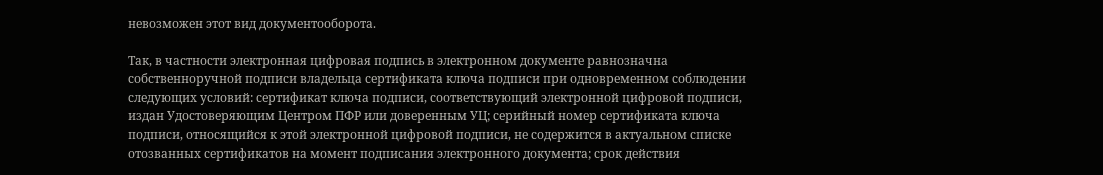невозможен этот вид документооборота.

Так, в частности электронная цифровая подпись в электронном документе равнозначна собственноручной подписи владельца сертификата ключа подписи при одновременном соблюдении следующих условий: сертификат ключа подписи, соответствующий электронной цифровой подписи, издан Удостоверяющим Центром ПФР или доверенным УЦ; серийный номер сертификата ключа подписи, относящийся к этой электронной цифровой подписи, не содержится в актуальном списке отозванных сертификатов на момент подписания электронного документа; срок действия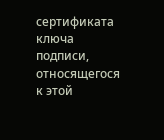сертификата ключа подписи, относящегося к этой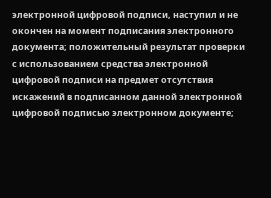электронной цифровой подписи, наступил и не окончен на момент подписания электронного документа; положительный результат проверки с использованием средства электронной цифровой подписи на предмет отсутствия искажений в подписанном данной электронной цифровой подписью электронном документе;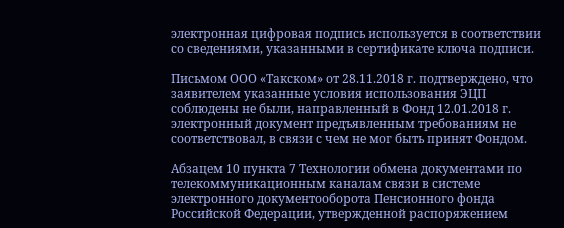электронная цифровая подпись используется в соответствии со сведениями, указанными в сертификате ключа подписи.

Письмом ООО «Такском» от 28.11.2018 г. подтверждено, что заявителем указанные условия использования ЭЦП соблюдены не были, направленный в Фонд 12.01.2018 г. электронный документ предъявленным требованиям не соответствовал, в связи с чем не мог быть принят Фондом.

Абзацем 10 пункта 7 Технологии обмена документами по телекоммуникационным каналам связи в системе электронного документооборота Пенсионного фонда Российской Федерации, утвержденной распоряжением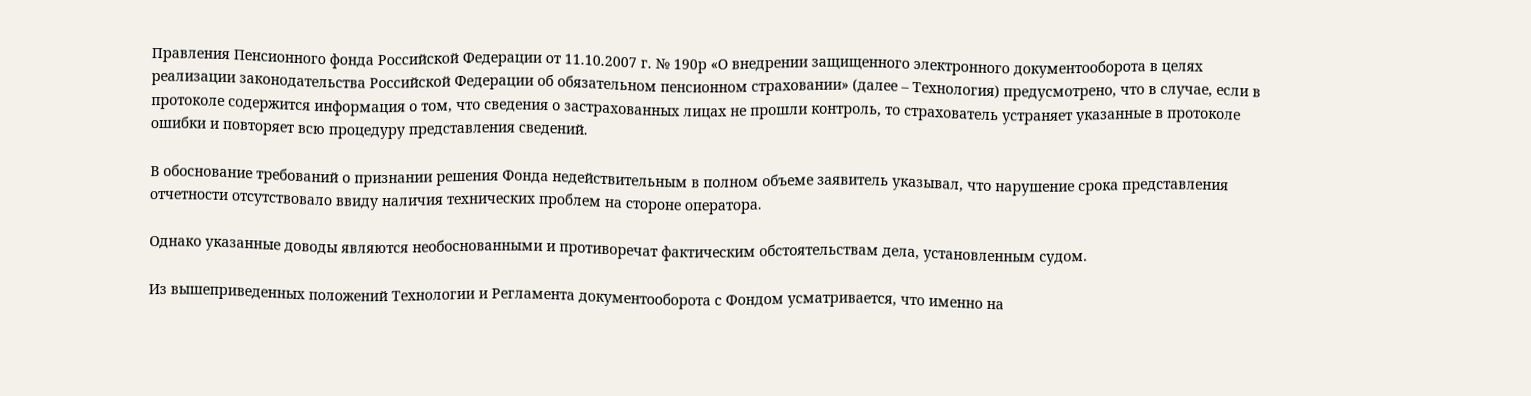Правления Пенсионного фонда Российской Федерации от 11.10.2007 г. № 190р «О внедрении защищенного электронного документооборота в целях реализации законодательства Российской Федерации об обязательном пенсионном страховании» (далее – Технология) предусмотрено, что в случае, если в протоколе содержится информация о том, что сведения о застрахованных лицах не прошли контроль, то страхователь устраняет указанные в протоколе ошибки и повторяет всю процедуру представления сведений.

В обоснование требований о признании решения Фонда недействительным в полном объеме заявитель указывал, что нарушение срока представления отчетности отсутствовало ввиду наличия технических проблем на стороне оператора.

Однако указанные доводы являются необоснованными и противоречат фактическим обстоятельствам дела, установленным судом.

Из вышеприведенных положений Технологии и Регламента документооборота с Фондом усматривается, что именно на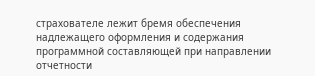страхователе лежит бремя обеспечения надлежащего оформления и содержания программной составляющей при направлении отчетности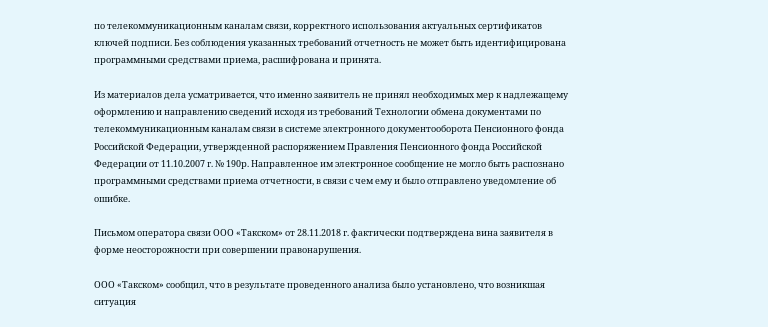по телекоммуникационным каналам связи, корректного использования актуальных сертификатов ключей подписи. Без соблюдения указанных требований отчетность не может быть идентифицирована программными средствами приема, расшифрована и принята.

Из материалов дела усматривается, что именно заявитель не принял необходимых мер к надлежащему оформлению и направлению сведений исходя из требований Технологии обмена документами по телекоммуникационным каналам связи в системе электронного документооборота Пенсионного фонда Российской Федерации, утвержденной распоряжением Правления Пенсионного фонда Российской Федерации от 11.10.2007 г. № 190р. Направленное им электронное сообщение не могло быть распознано программными средствами приема отчетности, в связи с чем ему и было отправлено уведомление об ошибке.

Письмом оператора связи ООО «Такском» от 28.11.2018 г. фактически подтверждена вина заявителя в форме неосторожности при совершении правонарушения.

ООО «Такском» сообщил, что в результате проведенного анализа было установлено, что возникшая ситуация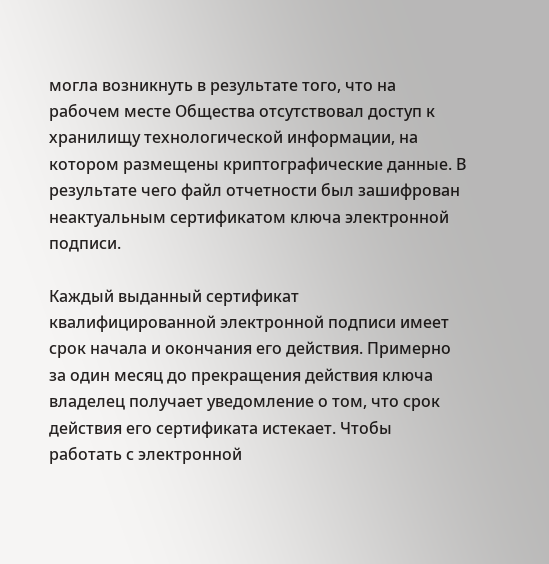могла возникнуть в результате того, что на рабочем месте Общества отсутствовал доступ к хранилищу технологической информации, на котором размещены криптографические данные. В результате чего файл отчетности был зашифрован неактуальным сертификатом ключа электронной подписи.

Каждый выданный сертификат квалифицированной электронной подписи имеет срок начала и окончания его действия. Примерно за один месяц до прекращения действия ключа владелец получает уведомление о том, что срок действия его сертификата истекает. Чтобы работать с электронной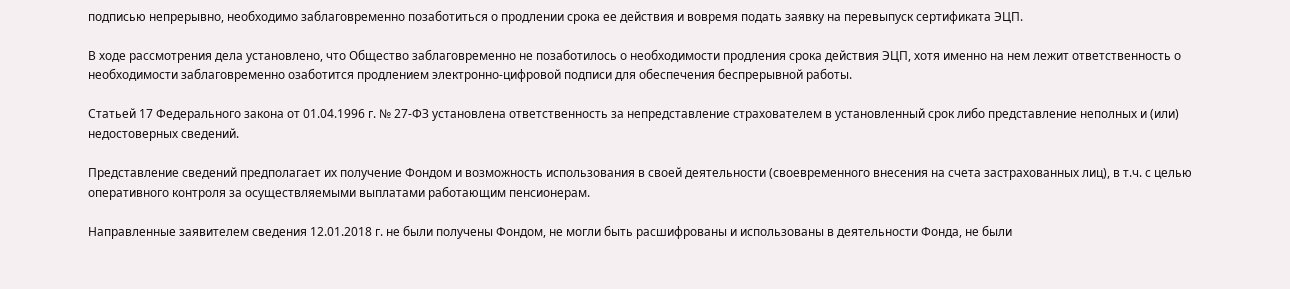подписью непрерывно, необходимо заблаговременно позаботиться о продлении срока ее действия и вовремя подать заявку на перевыпуск сертификата ЭЦП.

В ходе рассмотрения дела установлено, что Общество заблаговременно не позаботилось о необходимости продления срока действия ЭЦП, хотя именно на нем лежит ответственность о необходимости заблаговременно озаботится продлением электронно-цифровой подписи для обеспечения беспрерывной работы.

Статьей 17 Федерального закона от 01.04.1996 г. № 27-ФЗ установлена ответственность за непредставление страхователем в установленный срок либо представление неполных и (или) недостоверных сведений.

Представление сведений предполагает их получение Фондом и возможность использования в своей деятельности (своевременного внесения на счета застрахованных лиц), в т.ч. с целью оперативного контроля за осуществляемыми выплатами работающим пенсионерам.

Направленные заявителем сведения 12.01.2018 г. не были получены Фондом, не могли быть расшифрованы и использованы в деятельности Фонда, не были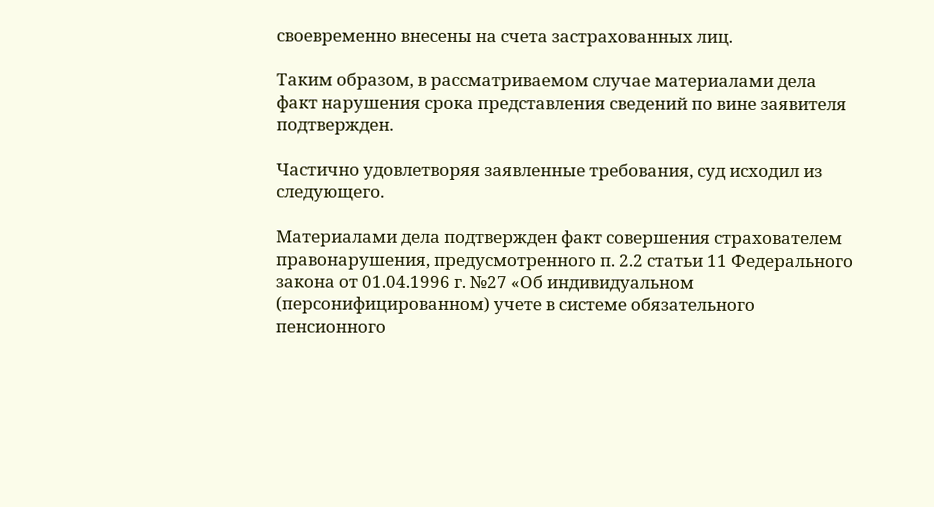своевременно внесены на счета застрахованных лиц.

Таким образом, в рассматриваемом случае материалами дела факт нарушения срока представления сведений по вине заявителя подтвержден.

Частично удовлетворяя заявленные требования, суд исходил из следующего.

Материалами дела подтвержден факт совершения страхователем правонарушения, предусмотренного п. 2.2 статьи 11 Федерального закона от 01.04.1996 г. №27 «Об индивидуальном (персонифицированном) учете в системе обязательного пенсионного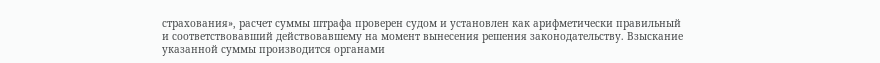страхования», расчет суммы штрафа проверен судом и установлен как арифметически правильный и соответствовавший действовавшему на момент вынесения решения законодательству. Взыскание указанной суммы производится органами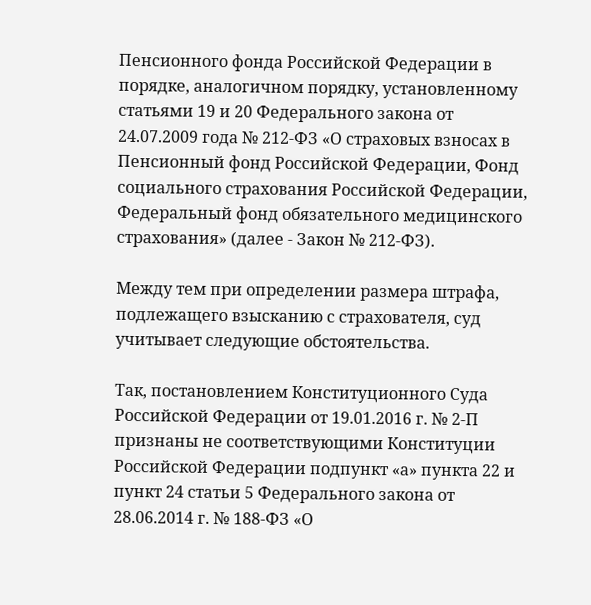Пенсионного фонда Российской Федерации в порядке, аналогичном порядку, установленному статьями 19 и 20 Федерального закона от 24.07.2009 года № 212-ФЗ «О страховых взносах в Пенсионный фонд Российской Федерации, Фонд социального страхования Российской Федерации, Федеральный фонд обязательного медицинского страхования» (далее - Закон № 212-ФЗ).

Между тем при определении размера штрафа, подлежащего взысканию с страхователя, суд учитывает следующие обстоятельства.

Так, постановлением Конституционного Суда Российской Федерации от 19.01.2016 г. № 2-П признаны не соответствующими Конституции Российской Федерации подпункт «а» пункта 22 и пункт 24 статьи 5 Федерального закона от 28.06.2014 г. № 188-ФЗ «О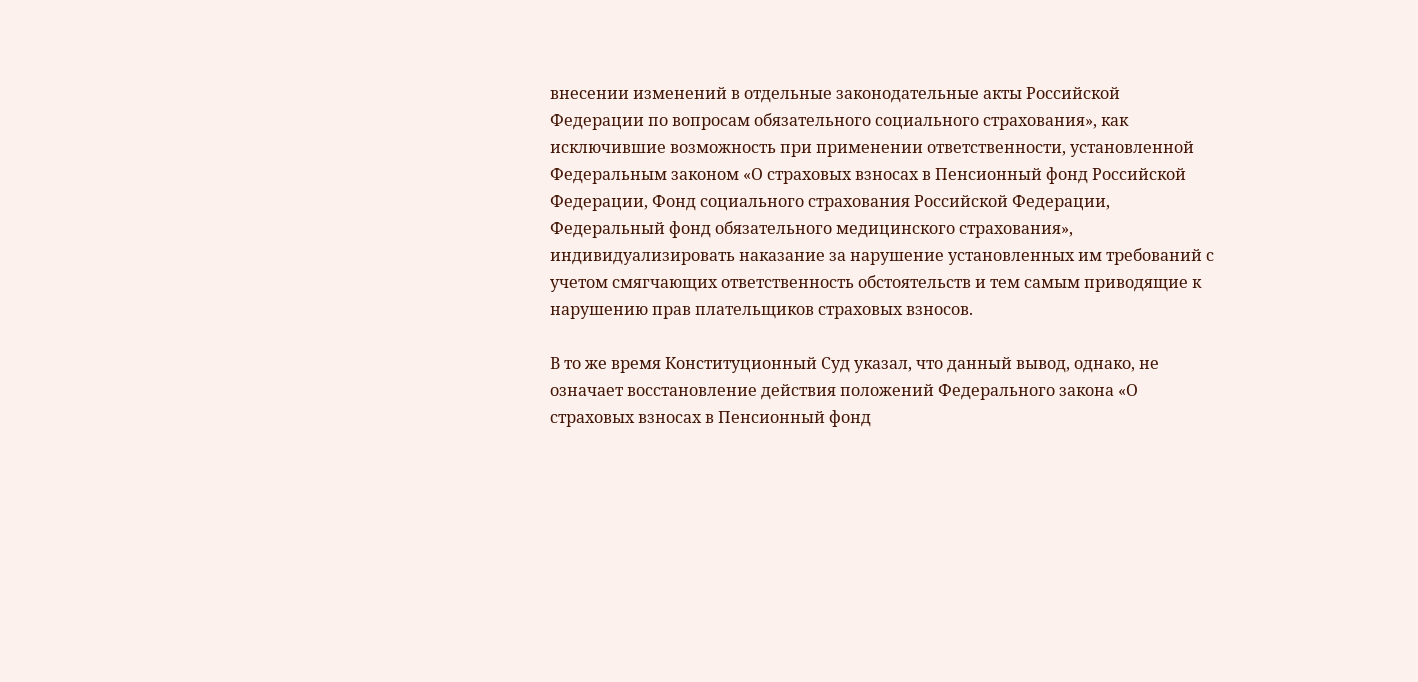внесении изменений в отдельные законодательные акты Российской Федерации по вопросам обязательного социального страхования», как исключившие возможность при применении ответственности, установленной Федеральным законом «О страховых взносах в Пенсионный фонд Российской Федерации, Фонд социального страхования Российской Федерации, Федеральный фонд обязательного медицинского страхования», индивидуализировать наказание за нарушение установленных им требований с учетом смягчающих ответственность обстоятельств и тем самым приводящие к нарушению прав плательщиков страховых взносов.

В то же время Конституционный Суд указал, что данный вывод, однако, не означает восстановление действия положений Федерального закона «О страховых взносах в Пенсионный фонд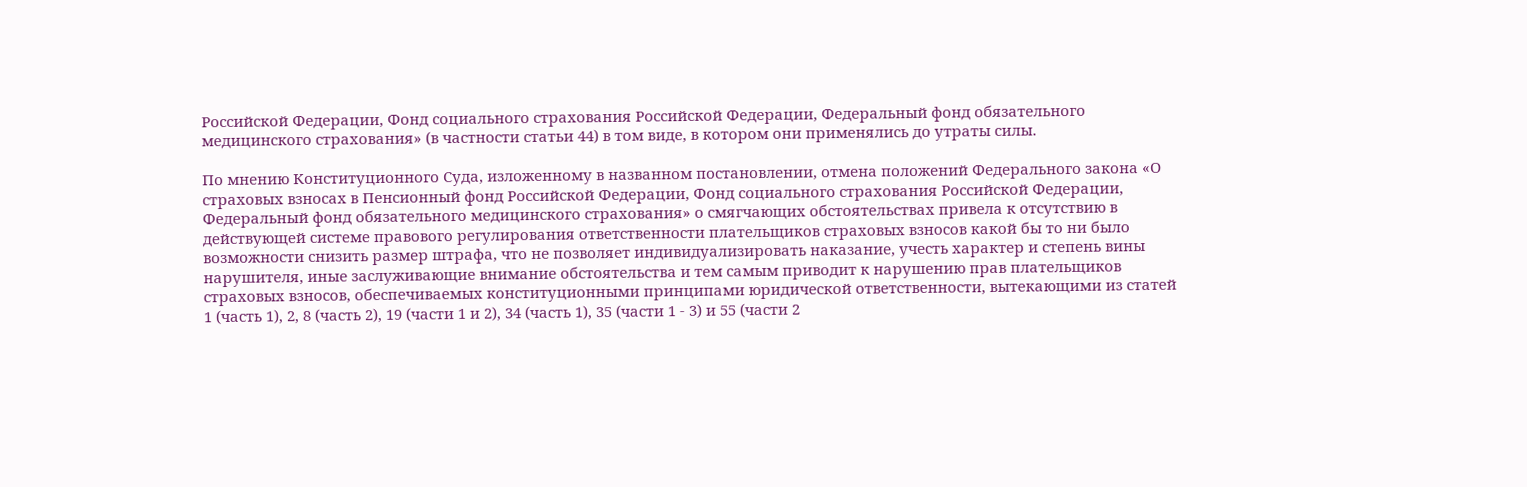Российской Федерации, Фонд социального страхования Российской Федерации, Федеральный фонд обязательного медицинского страхования» (в частности статьи 44) в том виде, в котором они применялись до утраты силы.

По мнению Конституционного Суда, изложенному в названном постановлении, отмена положений Федерального закона «О страховых взносах в Пенсионный фонд Российской Федерации, Фонд социального страхования Российской Федерации, Федеральный фонд обязательного медицинского страхования» о смягчающих обстоятельствах привела к отсутствию в действующей системе правового регулирования ответственности плательщиков страховых взносов какой бы то ни было возможности снизить размер штрафа, что не позволяет индивидуализировать наказание, учесть характер и степень вины нарушителя, иные заслуживающие внимание обстоятельства и тем самым приводит к нарушению прав плательщиков страховых взносов, обеспечиваемых конституционными принципами юридической ответственности, вытекающими из статей 1 (часть 1), 2, 8 (часть 2), 19 (части 1 и 2), 34 (часть 1), 35 (части 1 - 3) и 55 (части 2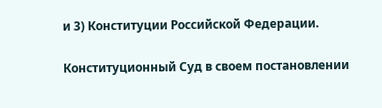и 3) Конституции Российской Федерации.

Конституционный Суд в своем постановлении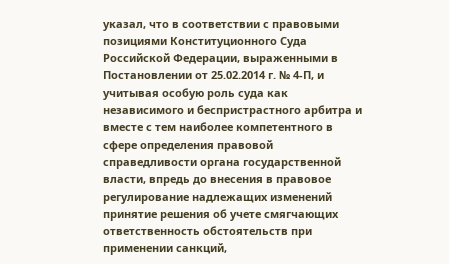указал, что в соответствии с правовыми позициями Конституционного Суда Российской Федерации, выраженными в Постановлении от 25.02.2014 г. № 4-П, и учитывая особую роль суда как независимого и беспристрастного арбитра и вместе с тем наиболее компетентного в сфере определения правовой справедливости органа государственной власти, впредь до внесения в правовое регулирование надлежащих изменений принятие решения об учете смягчающих ответственность обстоятельств при применении санкций,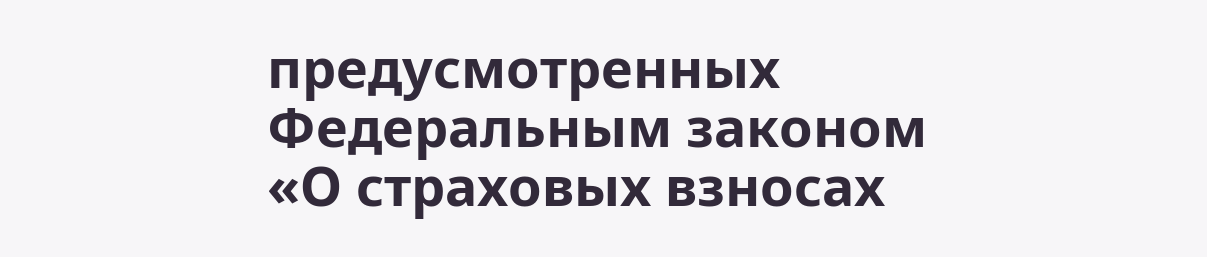предусмотренных Федеральным законом «О страховых взносах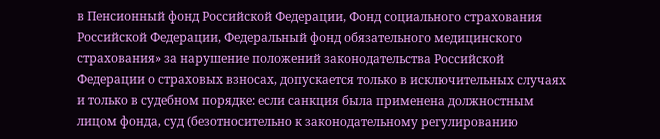в Пенсионный фонд Российской Федерации, Фонд социального страхования Российской Федерации, Федеральный фонд обязательного медицинского страхования» за нарушение положений законодательства Российской Федерации о страховых взносах, допускается только в исключительных случаях и только в судебном порядке: если санкция была применена должностным лицом фонда, суд (безотносительно к законодательному регулированию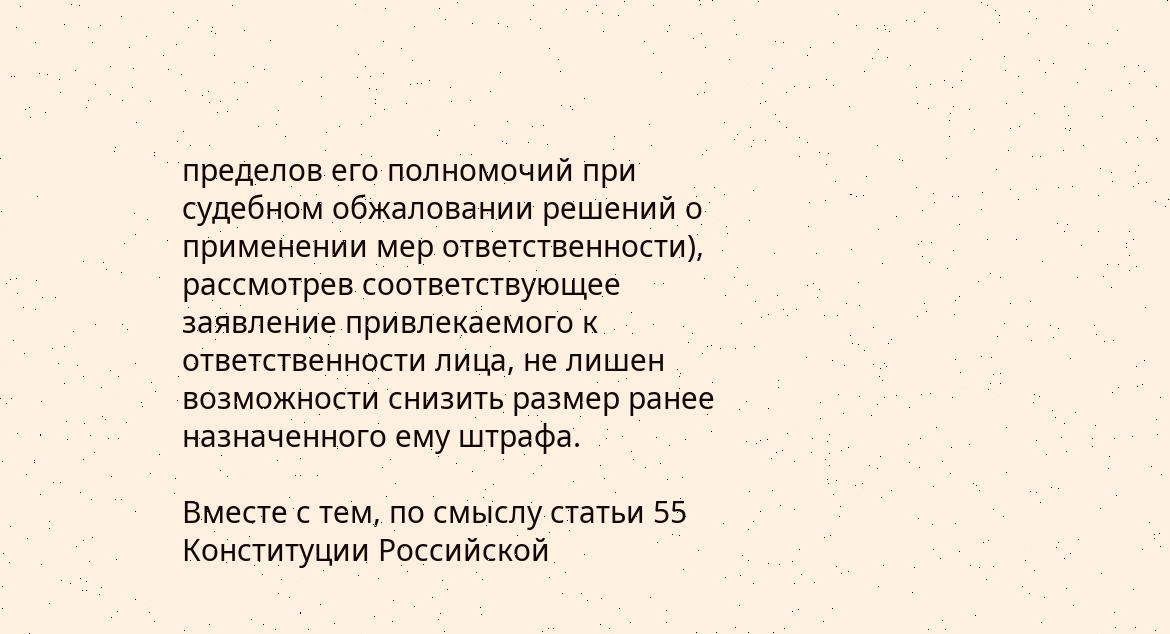пределов его полномочий при судебном обжаловании решений о применении мер ответственности), рассмотрев соответствующее заявление привлекаемого к ответственности лица, не лишен возможности снизить размер ранее назначенного ему штрафа.

Вместе с тем, по смыслу статьи 55 Конституции Российской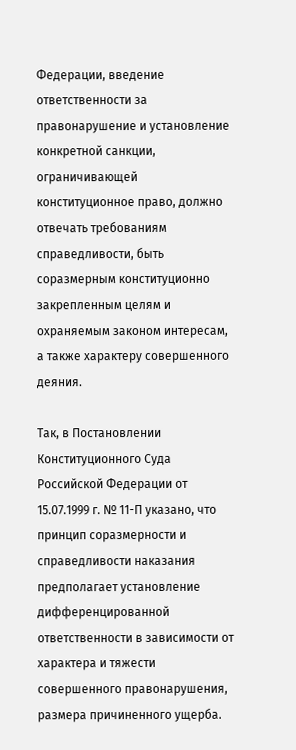Федерации, введение ответственности за правонарушение и установление конкретной санкции, ограничивающей конституционное право, должно отвечать требованиям справедливости, быть соразмерным конституционно закрепленным целям и охраняемым законом интересам, а также характеру совершенного деяния.

Так, в Постановлении Конституционного Суда Российской Федерации от 15.07.1999 г. № 11-П указано, что принцип соразмерности и справедливости наказания предполагает установление дифференцированной ответственности в зависимости от характера и тяжести совершенного правонарушения, размера причиненного ущерба.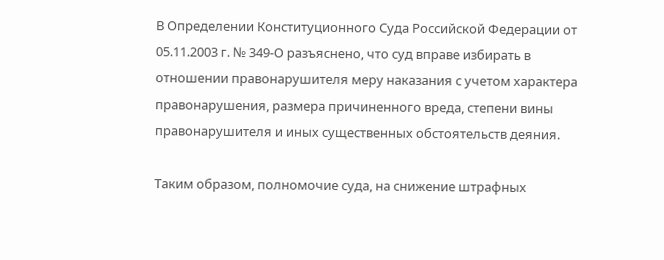В Определении Конституционного Суда Российской Федерации от 05.11.2003 г. № 349-О разъяснено, что суд вправе избирать в отношении правонарушителя меру наказания с учетом характера правонарушения, размера причиненного вреда, степени вины правонарушителя и иных существенных обстоятельств деяния.

Таким образом, полномочие суда, на снижение штрафных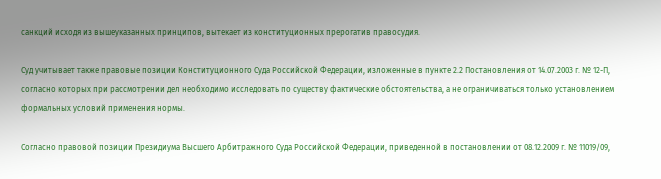санкций исходя из вышеуказанных принципов, вытекает из конституционных прерогатив правосудия.

Суд учитывает также правовые позиции Конституционного Суда Российской Федерации, изложенные в пункте 2.2 Постановления от 14.07.2003 г. № 12-П, согласно которых при рассмотрении дел необходимо исследовать по существу фактические обстоятельства, а не ограничиваться только установлением формальных условий применения нормы.

Согласно правовой позиции Президиума Высшего Арбитражного Суда Российской Федерации, приведенной в постановлении от 08.12.2009 г. № 11019/09,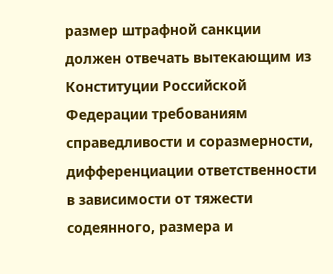размер штрафной санкции должен отвечать вытекающим из Конституции Российской Федерации требованиям справедливости и соразмерности, дифференциации ответственности в зависимости от тяжести содеянного, размера и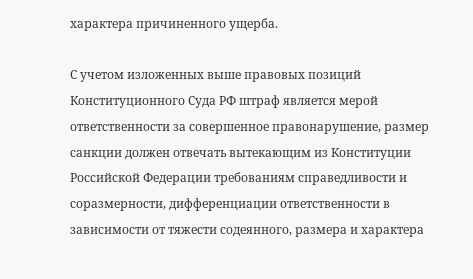характера причиненного ущерба.

С учетом изложенных выше правовых позиций Конституционного Суда РФ штраф является мерой ответственности за совершенное правонарушение, размер санкции должен отвечать вытекающим из Конституции Российской Федерации требованиям справедливости и соразмерности, дифференциации ответственности в зависимости от тяжести содеянного, размера и характера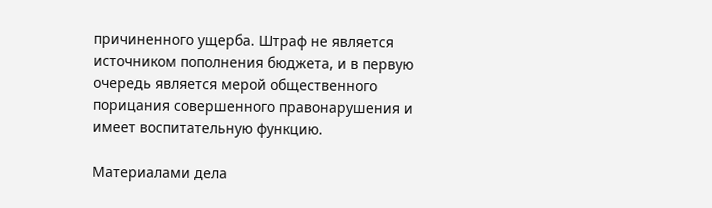причиненного ущерба. Штраф не является источником пополнения бюджета, и в первую очередь является мерой общественного порицания совершенного правонарушения и имеет воспитательную функцию.

Материалами дела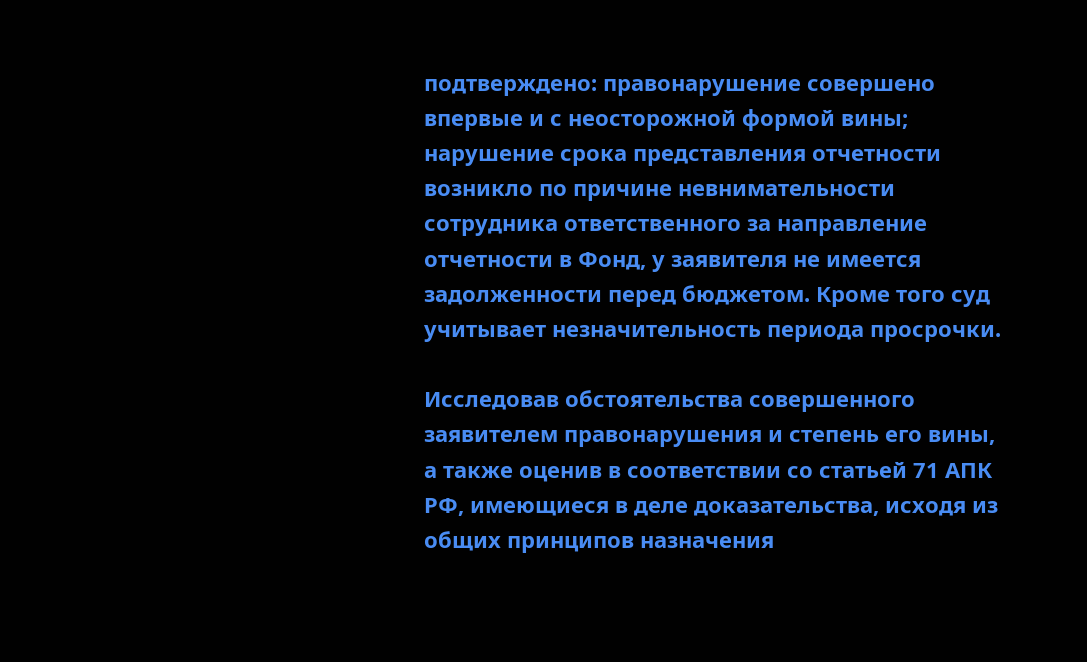подтверждено: правонарушение совершено впервые и с неосторожной формой вины; нарушение срока представления отчетности возникло по причине невнимательности сотрудника ответственного за направление отчетности в Фонд, у заявителя не имеется задолженности перед бюджетом. Кроме того суд учитывает незначительность периода просрочки.

Исследовав обстоятельства совершенного заявителем правонарушения и степень его вины, а также оценив в соответствии со статьей 71 АПК РФ, имеющиеся в деле доказательства, исходя из общих принципов назначения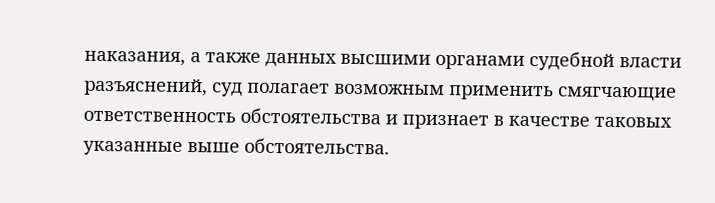наказания, а также данных высшими органами судебной власти разъяснений, суд полагает возможным применить смягчающие ответственность обстоятельства и признает в качестве таковых указанные выше обстоятельства.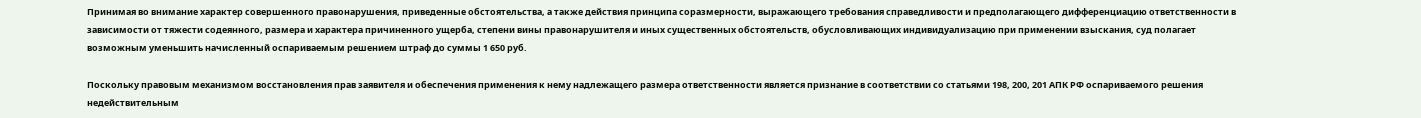Принимая во внимание характер совершенного правонарушения, приведенные обстоятельства, а также действия принципа соразмерности, выражающего требования справедливости и предполагающего дифференциацию ответственности в зависимости от тяжести содеянного, размера и характера причиненного ущерба, степени вины правонарушителя и иных существенных обстоятельств, обусловливающих индивидуализацию при применении взыскания, суд полагает возможным уменьшить начисленный оспариваемым решением штраф до суммы 1 650 руб.

Поскольку правовым механизмом восстановления прав заявителя и обеспечения применения к нему надлежащего размера ответственности является признание в соответствии со статьями 198, 200, 201 АПК РФ оспариваемого решения недействительным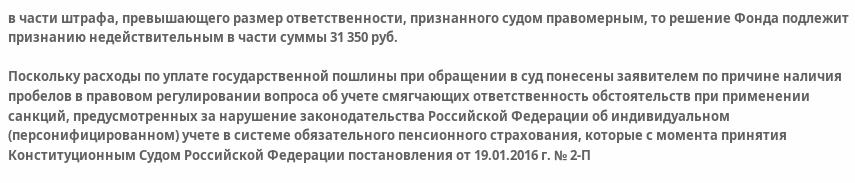в части штрафа, превышающего размер ответственности, признанного судом правомерным, то решение Фонда подлежит признанию недействительным в части суммы 31 350 руб.

Поскольку расходы по уплате государственной пошлины при обращении в суд понесены заявителем по причине наличия пробелов в правовом регулировании вопроса об учете смягчающих ответственность обстоятельств при применении санкций, предусмотренных за нарушение законодательства Российской Федерации об индивидуальном (персонифицированном) учете в системе обязательного пенсионного страхования, которые с момента принятия Конституционным Судом Российской Федерации постановления от 19.01.2016 г. № 2-П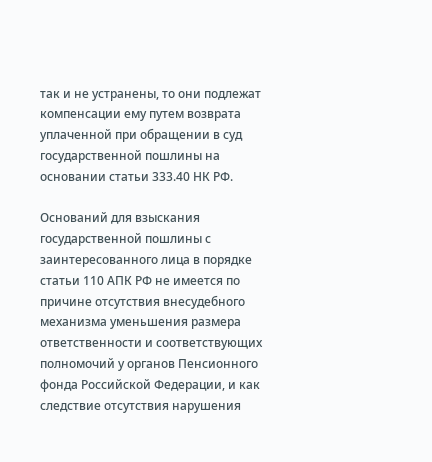так и не устранены, то они подлежат компенсации ему путем возврата уплаченной при обращении в суд государственной пошлины на основании статьи 333.40 НК РФ.

Оснований для взыскания государственной пошлины с заинтересованного лица в порядке статьи 110 АПК РФ не имеется по причине отсутствия внесудебного механизма уменьшения размера ответственности и соответствующих полномочий у органов Пенсионного фонда Российской Федерации, и как следствие отсутствия нарушения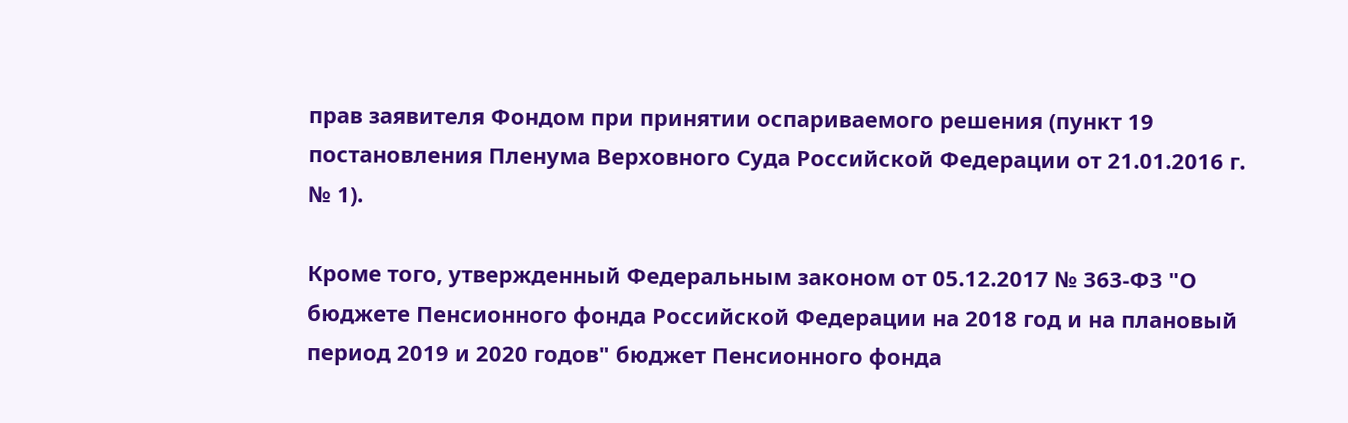прав заявителя Фондом при принятии оспариваемого решения (пункт 19 постановления Пленума Верховного Суда Российской Федерации от 21.01.2016 г. № 1).

Кроме того, утвержденный Федеральным законом от 05.12.2017 № 363-ФЗ "О бюджете Пенсионного фонда Российской Федерации на 2018 год и на плановый период 2019 и 2020 годов" бюджет Пенсионного фонда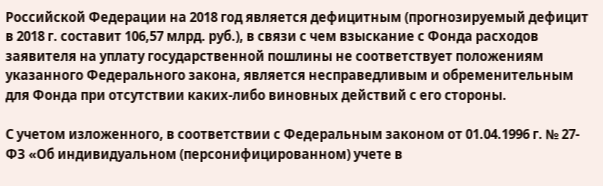Российской Федерации на 2018 год является дефицитным (прогнозируемый дефицит в 2018 г. составит 106,57 млрд. руб.), в связи с чем взыскание с Фонда расходов заявителя на уплату государственной пошлины не соответствует положениям указанного Федерального закона, является несправедливым и обременительным для Фонда при отсутствии каких-либо виновных действий с его стороны.

С учетом изложенного, в соответствии с Федеральным законом от 01.04.1996 г. № 27-ФЗ «Об индивидуальном (персонифицированном) учете в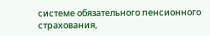системе обязательного пенсионного страхования,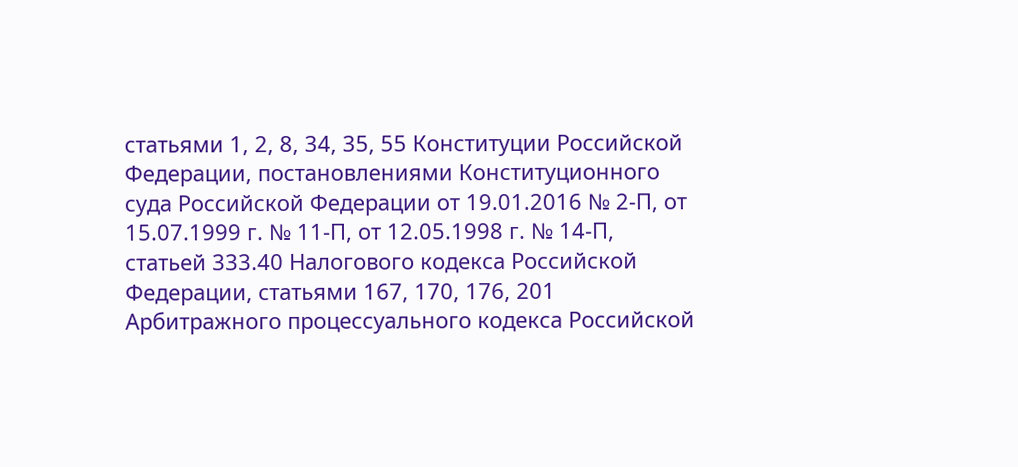статьями 1, 2, 8, 34, 35, 55 Конституции Российской Федерации, постановлениями Конституционного суда Российской Федерации от 19.01.2016 № 2-П, от 15.07.1999 г. № 11-П, от 12.05.1998 г. № 14-П, статьей 333.40 Налогового кодекса Российской Федерации, статьями 167, 170, 176, 201 Арбитражного процессуального кодекса Российской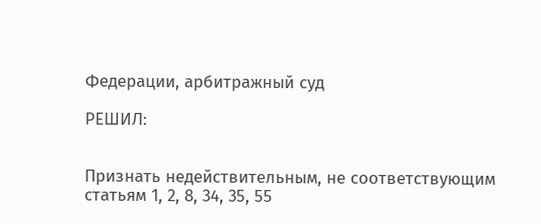Федерации, арбитражный суд

РЕШИЛ:


Признать недействительным, не соответствующим статьям 1, 2, 8, 34, 35, 55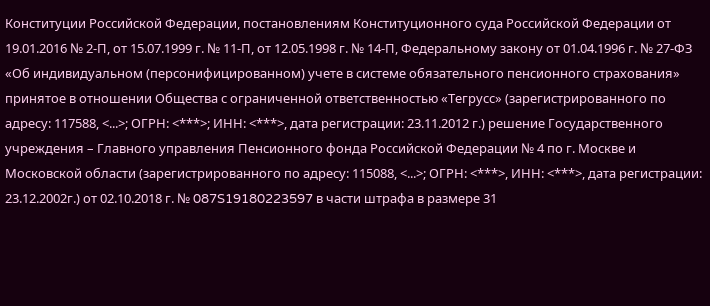Конституции Российской Федерации, постановлениям Конституционного суда Российской Федерации от 19.01.2016 № 2-П, от 15.07.1999 г. № 11-П, от 12.05.1998 г. № 14-П, Федеральному закону от 01.04.1996 г. № 27-ФЗ «Об индивидуальном (персонифицированном) учете в системе обязательного пенсионного страхования» принятое в отношении Общества с ограниченной ответственностью «Тегрусс» (зарегистрированного по адресу: 117588, <...>; ОГРН: <***>; ИНН: <***>, дата регистрации: 23.11.2012 г.) решение Государственного учреждения – Главного управления Пенсионного фонда Российской Федерации № 4 по г. Москве и Московской области (зарегистрированного по адресу: 115088, <...>; ОГРН: <***>, ИНН: <***>, дата регистрации: 23.12.2002г.) от 02.10.2018 г. № 087S19180223597 в части штрафа в размере 31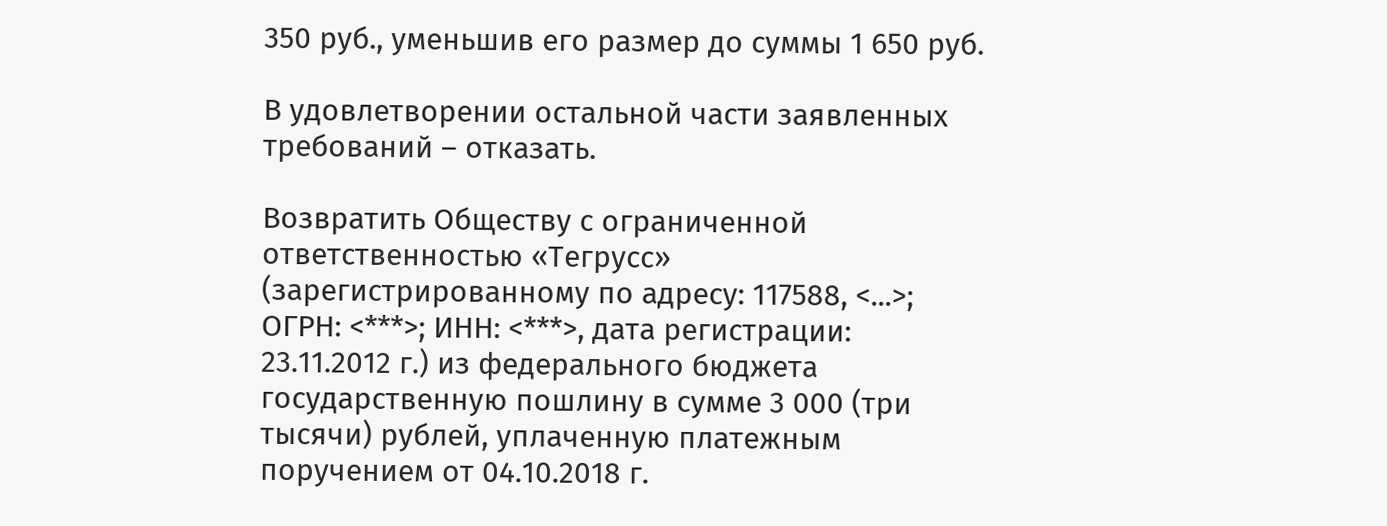350 руб., уменьшив его размер до суммы 1 650 руб.

В удовлетворении остальной части заявленных требований – отказать.

Возвратить Обществу с ограниченной ответственностью «Тегрусс» (зарегистрированному по адресу: 117588, <...>; ОГРН: <***>; ИНН: <***>, дата регистрации: 23.11.2012 г.) из федерального бюджета государственную пошлину в сумме 3 000 (три тысячи) рублей, уплаченную платежным поручением от 04.10.2018 г.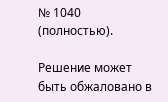№ 1040 (полностью).

Решение может быть обжаловано в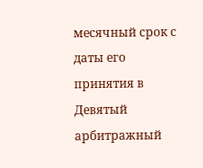месячный срок с даты его принятия в Девятый арбитражный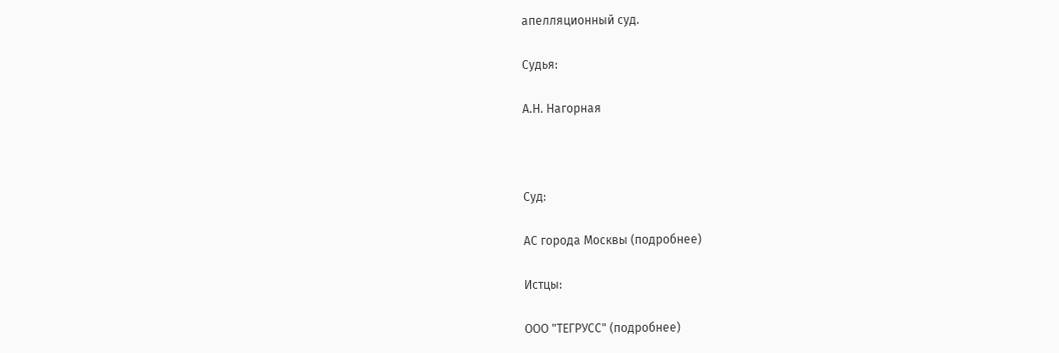апелляционный суд.

Судья:

А.Н. Нагорная



Суд:

АС города Москвы (подробнее)

Истцы:

ООО "ТЕГРУСС" (подробнее)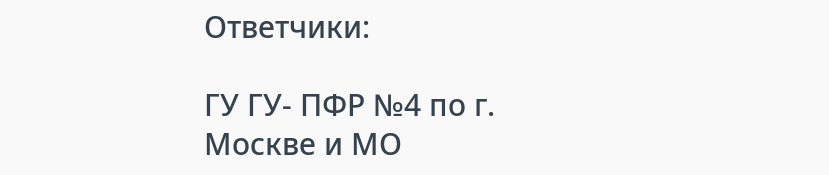Ответчики:

ГУ ГУ- ПФР №4 по г. Москве и МО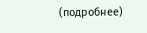(подробнее)